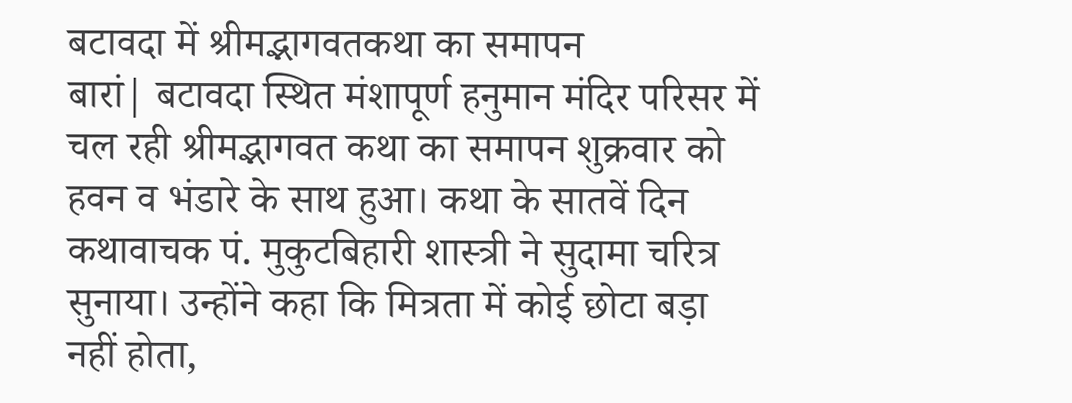बटावदा में श्रीमद्भागवतकथा का समापन
बारां| बटावदा स्थित मंशापूर्ण हनुमान मंदिर परिसर में चल रही श्रीमद्भागवत कथा का समापन शुक्रवार को हवन व भंडारे के साथ हुआ। कथा के सातवें दिन कथावाचक पं. मुकुटबिहारी शास्त्री ने सुदामा चरित्र सुनाया। उन्होंने कहा कि मित्रता में कोई छोटा बड़ा नहीं होता,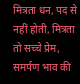मित्रता धन, पद से नहीं होती, मित्रता तो सच्चे प्रेम, समर्पण भाव की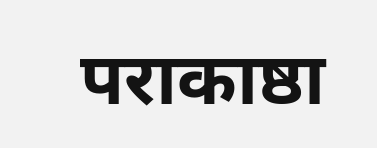पराकाष्ठा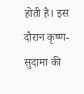होती है। इस दौरान कृष्ण-सुदामा की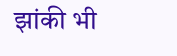झांकी भी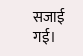सजाई गई।